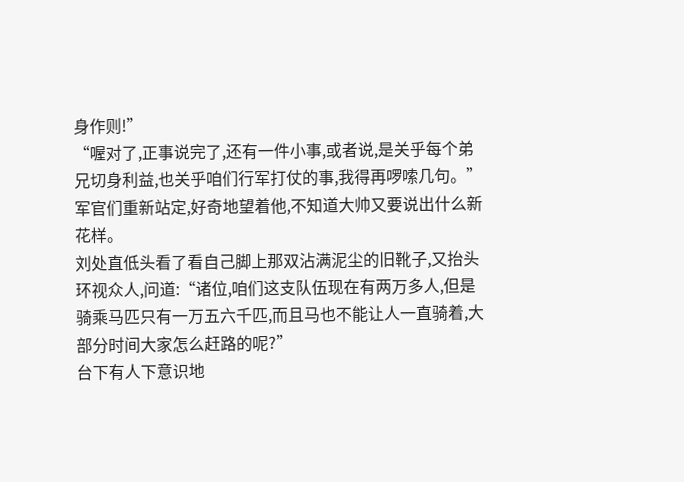身作则!”
“喔对了,正事说完了,还有一件小事,或者说,是关乎每个弟兄切身利益,也关乎咱们行军打仗的事,我得再啰嗦几句。”
军官们重新站定,好奇地望着他,不知道大帅又要说出什么新花样。
刘处直低头看了看自己脚上那双沾满泥尘的旧靴子,又抬头环视众人,问道:“诸位,咱们这支队伍现在有两万多人,但是骑乘马匹只有一万五六千匹,而且马也不能让人一直骑着,大部分时间大家怎么赶路的呢?”
台下有人下意识地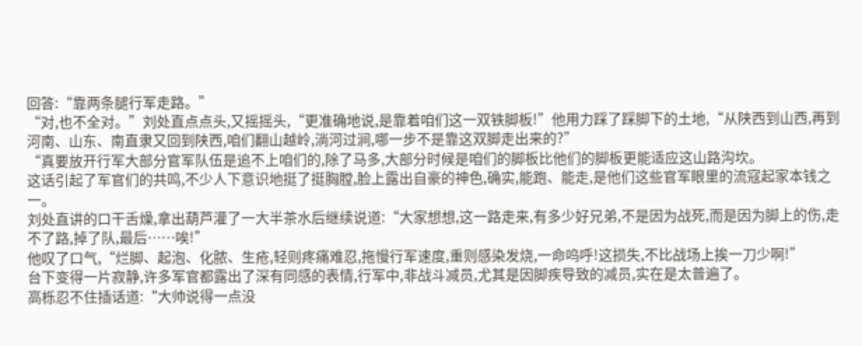回答:“靠两条腿行军走路。”
“对,也不全对。”刘处直点点头,又摇摇头,“更准确地说,是靠着咱们这一双铁脚板!”他用力踩了踩脚下的土地,“从陕西到山西,再到河南、山东、南直隶又回到陕西,咱们翻山越岭,淌河过涧,哪一步不是靠这双脚走出来的?”
“真要放开行军大部分官军队伍是追不上咱们的,除了马多,大部分时候是咱们的脚板比他们的脚板更能适应这山路沟坎。
这话引起了军官们的共鸣,不少人下意识地挺了挺胸膛,脸上露出自豪的神色,确实,能跑、能走,是他们这些官军眼里的流寇起家本钱之一。
刘处直讲的口干舌燥,拿出葫芦灌了一大半茶水后继续说道:“大家想想,这一路走来,有多少好兄弟,不是因为战死,而是因为脚上的伤,走不了路,掉了队,最后……唉!”
他叹了口气,“烂脚、起泡、化脓、生疮,轻则疼痛难忍,拖慢行军速度,重则感染发烧,一命呜呼!这损失,不比战场上挨一刀少啊!”
台下变得一片寂静,许多军官都露出了深有同感的表情,行军中,非战斗减员,尤其是因脚疾导致的减员,实在是太普遍了。
高栎忍不住插话道:“大帅说得一点没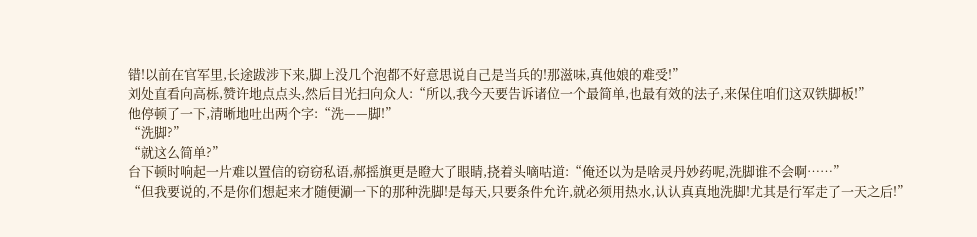错!以前在官军里,长途跋涉下来,脚上没几个泡都不好意思说自己是当兵的!那滋味,真他娘的难受!”
刘处直看向高栎,赞许地点点头,然后目光扫向众人:“所以,我今天要告诉诸位一个最简单,也最有效的法子,来保住咱们这双铁脚板!”
他停顿了一下,清晰地吐出两个字:“洗——脚!”
“洗脚?”
“就这么简单?”
台下顿时响起一片难以置信的窃窃私语,郝摇旗更是瞪大了眼睛,挠着头嘀咕道:“俺还以为是啥灵丹妙药呢,洗脚谁不会啊……”
“但我要说的,不是你们想起来才随便涮一下的那种洗脚!是每天,只要条件允许,就必须用热水,认认真真地洗脚!尤其是行军走了一天之后!”